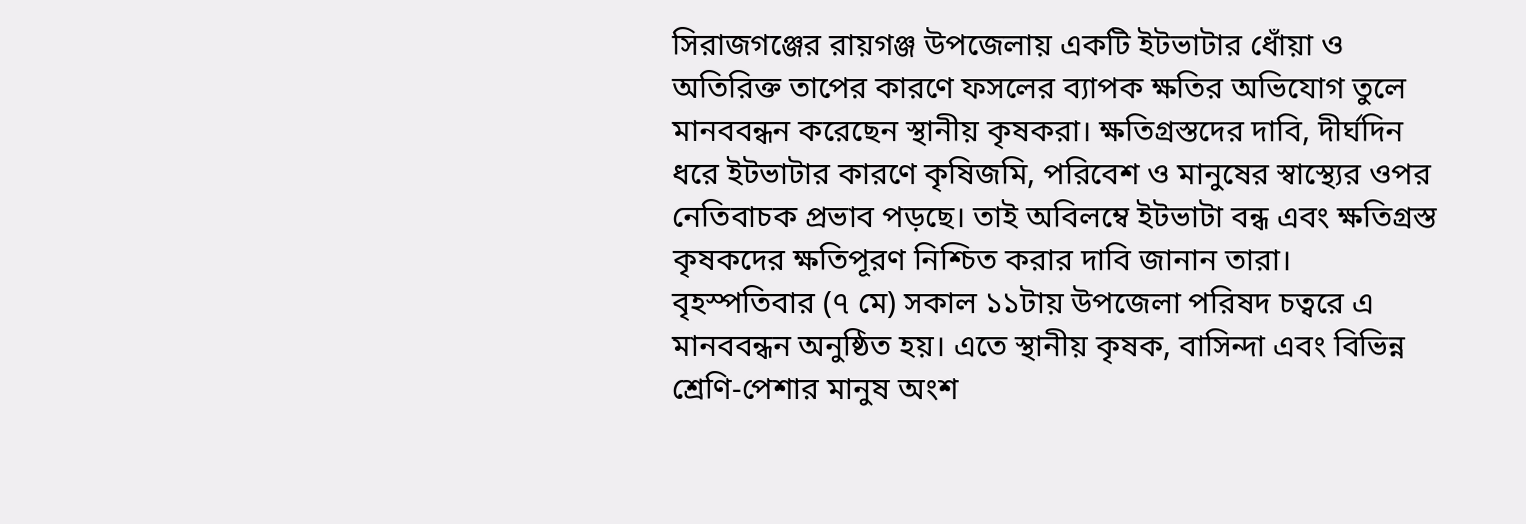সিরাজগঞ্জের রায়গঞ্জ উপজেলায় একটি ইটভাটার ধোঁয়া ও অতিরিক্ত তাপের কারণে ফসলের ব্যাপক ক্ষতির অভিযোগ তুলে মানববন্ধন করেছেন স্থানীয় কৃষকরা। ক্ষতিগ্রস্তদের দাবি, দীর্ঘদিন ধরে ইটভাটার কারণে কৃষিজমি, পরিবেশ ও মানুষের স্বাস্থ্যের ওপর নেতিবাচক প্রভাব পড়ছে। তাই অবিলম্বে ইটভাটা বন্ধ এবং ক্ষতিগ্রস্ত কৃষকদের ক্ষতিপূরণ নিশ্চিত করার দাবি জানান তারা।
বৃহস্পতিবার (৭ মে) সকাল ১১টায় উপজেলা পরিষদ চত্বরে এ মানববন্ধন অনুষ্ঠিত হয়। এতে স্থানীয় কৃষক, বাসিন্দা এবং বিভিন্ন শ্রেণি-পেশার মানুষ অংশ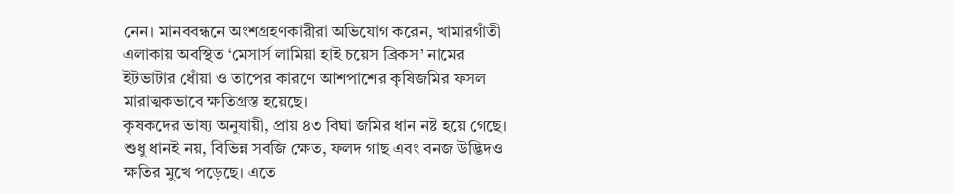নেন। মানববন্ধনে অংশগ্রহণকারীরা অভিযোগ করেন, খামারগাঁতী এলাকায় অবস্থিত ‘মেসার্স লামিয়া হাই চয়েস ব্রিকস’ নামের ইটভাটার ধোঁয়া ও তাপের কারণে আশপাশের কৃষিজমির ফসল মারাত্মকভাবে ক্ষতিগ্রস্ত হয়েছে।
কৃষকদের ভাষ্য অনুযায়ী, প্রায় ৪৩ বিঘা জমির ধান নষ্ট হয়ে গেছে। শুধু ধানই নয়, বিভিন্ন সবজি ক্ষেত, ফলদ গাছ এবং বনজ উদ্ভিদও ক্ষতির মুখে পড়েছে। এতে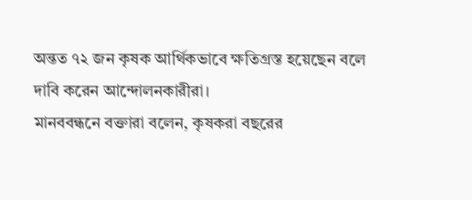অন্তত ৭২ জন কৃষক আর্থিকভাবে ক্ষতিগ্রস্ত হয়েছেন বলে দাবি করেন আন্দোলনকারীরা।
মানববন্ধনে বক্তারা বলেন, কৃষকরা বছরের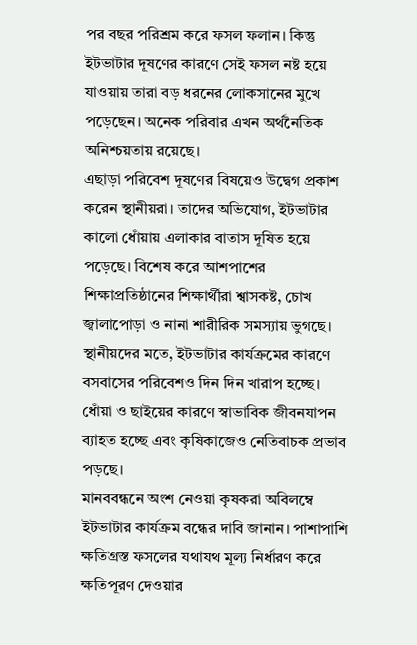পর বছর পরিশ্রম করে ফসল ফলান। কিন্তু ইটভাটার দূষণের কারণে সেই ফসল নষ্ট হয়ে যাওয়ায় তারা বড় ধরনের লোকসানের মুখে পড়েছেন। অনেক পরিবার এখন অর্থনৈতিক অনিশ্চয়তায় রয়েছে।
এছাড়া পরিবেশ দূষণের বিষয়েও উদ্বেগ প্রকাশ করেন স্থানীয়রা। তাদের অভিযোগ, ইটভাটার কালো ধোঁয়ায় এলাকার বাতাস দূষিত হয়ে পড়েছে। বিশেষ করে আশপাশের শিক্ষাপ্রতিষ্ঠানের শিক্ষার্থীরা শ্বাসকষ্ট, চোখ জ্বালাপোড়া ও নানা শারীরিক সমস্যায় ভুগছে।
স্থানীয়দের মতে, ইটভাটার কার্যক্রমের কারণে বসবাসের পরিবেশও দিন দিন খারাপ হচ্ছে। ধোঁয়া ও ছাইয়ের কারণে স্বাভাবিক জীবনযাপন ব্যাহত হচ্ছে এবং কৃষিকাজেও নেতিবাচক প্রভাব পড়ছে।
মানববন্ধনে অংশ নেওয়া কৃষকরা অবিলম্বে ইটভাটার কার্যক্রম বন্ধের দাবি জানান। পাশাপাশি ক্ষতিগ্রস্ত ফসলের যথাযথ মূল্য নির্ধারণ করে ক্ষতিপূরণ দেওয়ার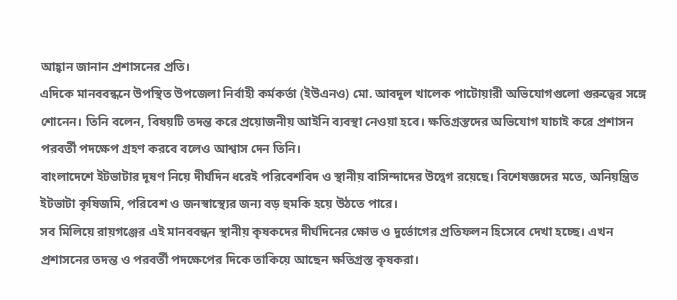আহ্বান জানান প্রশাসনের প্রতি।
এদিকে মানববন্ধনে উপস্থিত উপজেলা নির্বাহী কর্মকর্তা (ইউএনও) মো. আবদুল খালেক পাটোয়ারী অভিযোগগুলো গুরুত্বের সঙ্গে শোনেন। তিনি বলেন, বিষয়টি তদন্ত করে প্রয়োজনীয় আইনি ব্যবস্থা নেওয়া হবে। ক্ষতিগ্রস্তদের অভিযোগ যাচাই করে প্রশাসন পরবর্তী পদক্ষেপ গ্রহণ করবে বলেও আশ্বাস দেন তিনি।
বাংলাদেশে ইটভাটার দূষণ নিয়ে দীর্ঘদিন ধরেই পরিবেশবিদ ও স্থানীয় বাসিন্দাদের উদ্বেগ রয়েছে। বিশেষজ্ঞদের মতে, অনিয়ন্ত্রিত ইটভাটা কৃষিজমি, পরিবেশ ও জনস্বাস্থ্যের জন্য বড় হুমকি হয়ে উঠতে পারে।
সব মিলিয়ে রায়গঞ্জের এই মানববন্ধন স্থানীয় কৃষকদের দীর্ঘদিনের ক্ষোভ ও দুর্ভোগের প্রতিফলন হিসেবে দেখা হচ্ছে। এখন প্রশাসনের তদন্ত ও পরবর্তী পদক্ষেপের দিকে তাকিয়ে আছেন ক্ষতিগ্রস্ত কৃষকরা।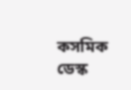কসমিক ডেস্ক